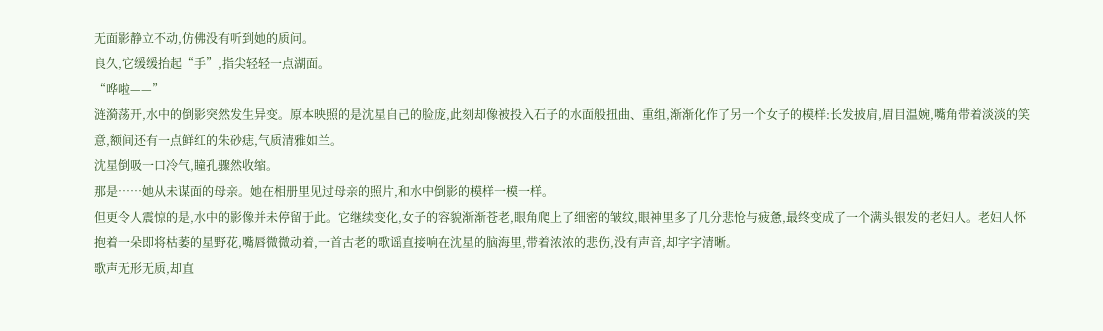无面影静立不动,仿佛没有听到她的质问。
良久,它缓缓抬起“手”,指尖轻轻一点湖面。
“哗啦——”
涟漪荡开,水中的倒影突然发生异变。原本映照的是沈星自己的脸庞,此刻却像被投入石子的水面般扭曲、重组,渐渐化作了另一个女子的模样:长发披肩,眉目温婉,嘴角带着淡淡的笑意,额间还有一点鲜红的朱砂痣,气质清雅如兰。
沈星倒吸一口冷气,瞳孔骤然收缩。
那是……她从未谋面的母亲。她在相册里见过母亲的照片,和水中倒影的模样一模一样。
但更令人震惊的是,水中的影像并未停留于此。它继续变化,女子的容貌渐渐苍老,眼角爬上了细密的皱纹,眼神里多了几分悲怆与疲惫,最终变成了一个满头银发的老妇人。老妇人怀抱着一朵即将枯萎的星野花,嘴唇微微动着,一首古老的歌谣直接响在沈星的脑海里,带着浓浓的悲伤,没有声音,却字字清晰。
歌声无形无质,却直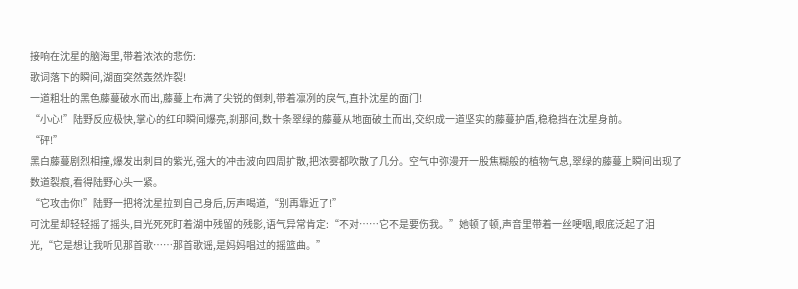接响在沈星的脑海里,带着浓浓的悲伤:
歌词落下的瞬间,湖面突然轰然炸裂!
一道粗壮的黑色藤蔓破水而出,藤蔓上布满了尖锐的倒刺,带着凛冽的戾气,直扑沈星的面门!
“小心!”陆野反应极快,掌心的红印瞬间爆亮,刹那间,数十条翠绿的藤蔓从地面破土而出,交织成一道坚实的藤蔓护盾,稳稳挡在沈星身前。
“砰!”
黑白藤蔓剧烈相撞,爆发出刺目的紫光,强大的冲击波向四周扩散,把浓雾都吹散了几分。空气中弥漫开一股焦糊般的植物气息,翠绿的藤蔓上瞬间出现了数道裂痕,看得陆野心头一紧。
“它攻击你!”陆野一把将沈星拉到自己身后,厉声喝道,“别再靠近了!”
可沈星却轻轻摇了摇头,目光死死盯着湖中残留的残影,语气异常肯定:“不对……它不是要伤我。”她顿了顿,声音里带着一丝哽咽,眼底泛起了泪光,“它是想让我听见那首歌……那首歌谣,是妈妈唱过的摇篮曲。”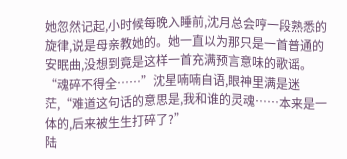她忽然记起,小时候每晚入睡前,沈月总会哼一段熟悉的旋律,说是母亲教她的。她一直以为那只是一首普通的安眠曲,没想到竟是这样一首充满预言意味的歌谣。
“魂碎不得全……”沈星喃喃自语,眼神里满是迷茫,“难道这句话的意思是,我和谁的灵魂……本来是一体的,后来被生生打碎了?”
陆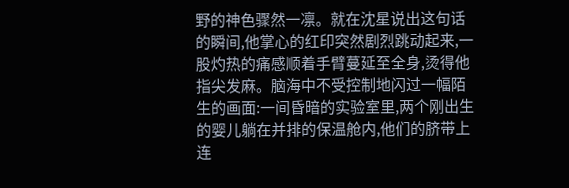野的神色骤然一凛。就在沈星说出这句话的瞬间,他掌心的红印突然剧烈跳动起来,一股灼热的痛感顺着手臂蔓延至全身,烫得他指尖发麻。脑海中不受控制地闪过一幅陌生的画面:一间昏暗的实验室里,两个刚出生的婴儿躺在并排的保温舱内,他们的脐带上连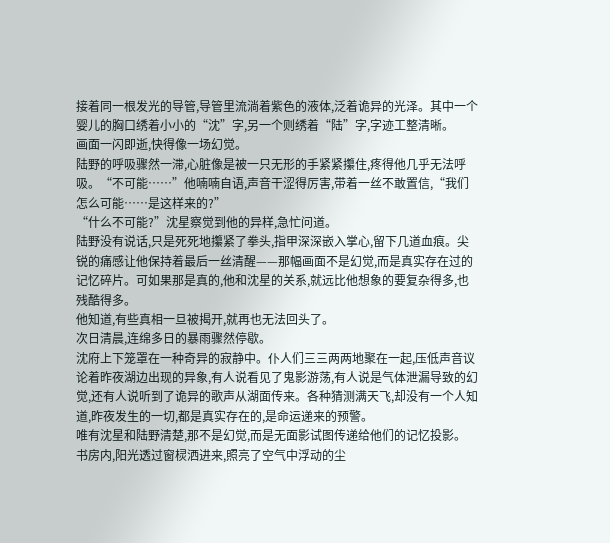接着同一根发光的导管,导管里流淌着紫色的液体,泛着诡异的光泽。其中一个婴儿的胸口绣着小小的“沈”字,另一个则绣着“陆”字,字迹工整清晰。
画面一闪即逝,快得像一场幻觉。
陆野的呼吸骤然一滞,心脏像是被一只无形的手紧紧攥住,疼得他几乎无法呼吸。“不可能……”他喃喃自语,声音干涩得厉害,带着一丝不敢置信,“我们怎么可能……是这样来的?”
“什么不可能?”沈星察觉到他的异样,急忙问道。
陆野没有说话,只是死死地攥紧了拳头,指甲深深嵌入掌心,留下几道血痕。尖锐的痛感让他保持着最后一丝清醒——那幅画面不是幻觉,而是真实存在过的记忆碎片。可如果那是真的,他和沈星的关系,就远比他想象的要复杂得多,也残酷得多。
他知道,有些真相一旦被揭开,就再也无法回头了。
次日清晨,连绵多日的暴雨骤然停歇。
沈府上下笼罩在一种奇异的寂静中。仆人们三三两两地聚在一起,压低声音议论着昨夜湖边出现的异象,有人说看见了鬼影游荡,有人说是气体泄漏导致的幻觉,还有人说听到了诡异的歌声从湖面传来。各种猜测满天飞,却没有一个人知道,昨夜发生的一切,都是真实存在的,是命运递来的预警。
唯有沈星和陆野清楚,那不是幻觉,而是无面影试图传递给他们的记忆投影。
书房内,阳光透过窗棂洒进来,照亮了空气中浮动的尘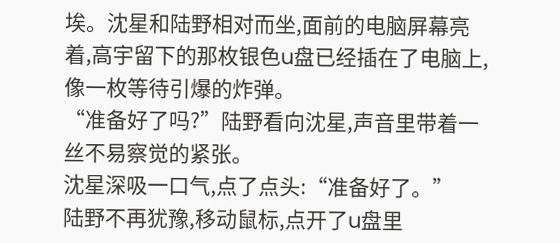埃。沈星和陆野相对而坐,面前的电脑屏幕亮着,高宇留下的那枚银色u盘已经插在了电脑上,像一枚等待引爆的炸弹。
“准备好了吗?”陆野看向沈星,声音里带着一丝不易察觉的紧张。
沈星深吸一口气,点了点头:“准备好了。”
陆野不再犹豫,移动鼠标,点开了u盘里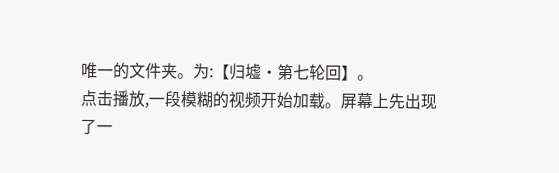唯一的文件夹。为:【归墟·第七轮回】。
点击播放,一段模糊的视频开始加载。屏幕上先出现了一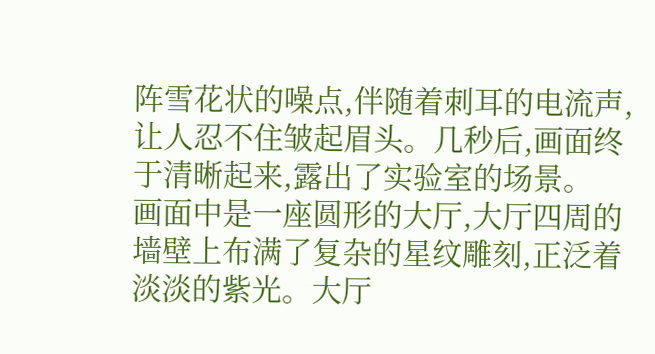阵雪花状的噪点,伴随着刺耳的电流声,让人忍不住皱起眉头。几秒后,画面终于清晰起来,露出了实验室的场景。
画面中是一座圆形的大厅,大厅四周的墙壁上布满了复杂的星纹雕刻,正泛着淡淡的紫光。大厅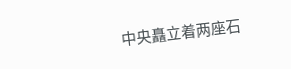中央矗立着两座石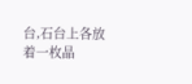台,石台上各放着一枚晶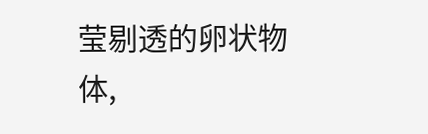莹剔透的卵状物体,